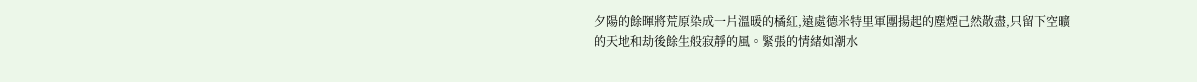夕陽的餘暉將荒原染成一片溫暖的橘紅,遠處德米特里軍團揚起的塵煙己然散盡,只留下空曠的天地和劫後餘生般寂靜的風。緊張的情緒如潮水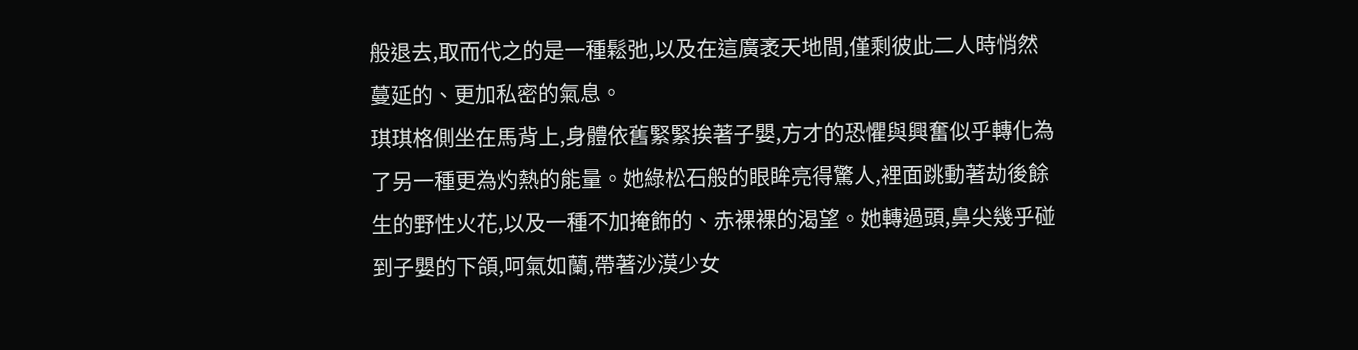般退去,取而代之的是一種鬆弛,以及在這廣袤天地間,僅剩彼此二人時悄然蔓延的、更加私密的氣息。
琪琪格側坐在馬背上,身體依舊緊緊挨著子嬰,方才的恐懼與興奮似乎轉化為了另一種更為灼熱的能量。她綠松石般的眼眸亮得驚人,裡面跳動著劫後餘生的野性火花,以及一種不加掩飾的、赤裸裸的渴望。她轉過頭,鼻尖幾乎碰到子嬰的下頜,呵氣如蘭,帶著沙漠少女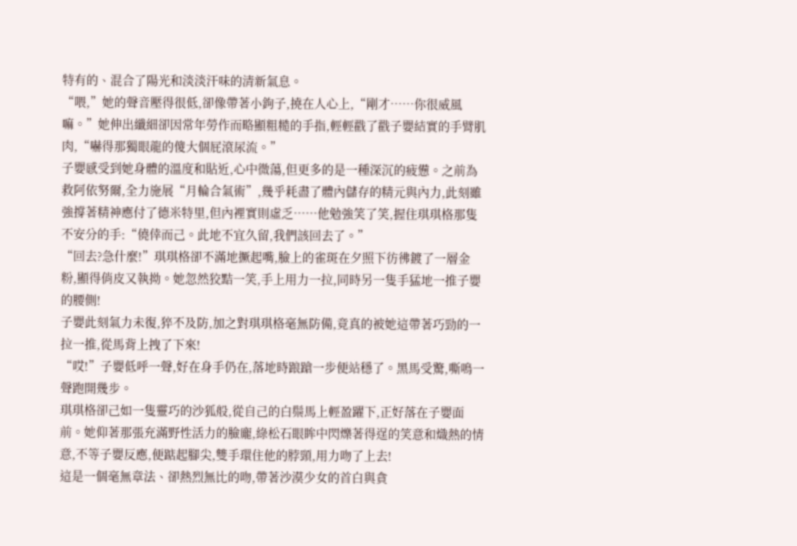特有的、混合了陽光和淡淡汗味的清新氣息。
“喂,”她的聲音壓得很低,卻像帶著小鉤子,撓在人心上,“剛才……你很威風嘛。”她伸出纖細卻因常年勞作而略顯粗糙的手指,輕輕戳了戳子嬰結實的手臂肌肉,“嚇得那獨眼龍的傻大個屁滾尿流。”
子嬰感受到她身體的溫度和貼近,心中微蕩,但更多的是一種深沉的疲憊。之前為救阿依努爾,全力施展“月輪合氣術”,幾乎耗盡了體內儲存的精元與內力,此刻雖強撐著精神應付了德米特里,但內裡實則虛乏……他勉強笑了笑,握住琪琪格那隻不安分的手:“僥倖而己。此地不宜久留,我們該回去了。”
“回去?急什麼!”琪琪格卻不滿地撅起嘴,臉上的雀斑在夕照下彷彿鍍了一層金粉,顯得俏皮又執拗。她忽然狡黠一笑,手上用力一拉,同時另一隻手猛地一推子嬰的腰側!
子嬰此刻氣力未復,猝不及防,加之對琪琪格毫無防備,竟真的被她這帶著巧勁的一拉一推,從馬背上拽了下來!
“哎!”子嬰低呼一聲,好在身手仍在,落地時踉蹌一步便站穩了。黑馬受驚,嘶鳴一聲跑開幾步。
琪琪格卻己如一隻靈巧的沙狐般,從自己的白鬃馬上輕盈躍下,正好落在子嬰面前。她仰著那張充滿野性活力的臉龐,綠松石眼眸中閃爍著得逞的笑意和熾熱的情意,不等子嬰反應,便踮起腳尖,雙手環住他的脖頸,用力吻了上去!
這是一個毫無章法、卻熱烈無比的吻,帶著沙漠少女的首白與貪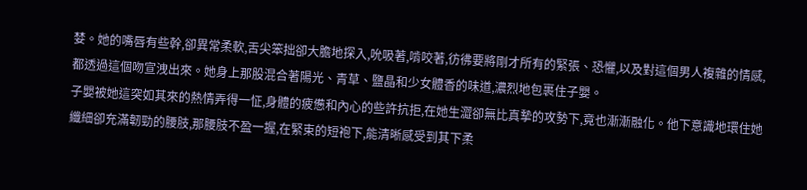婪。她的嘴唇有些幹,卻異常柔軟,舌尖笨拙卻大膽地探入,吮吸著,啃咬著,彷彿要將剛才所有的緊張、恐懼,以及對這個男人複雜的情感,都透過這個吻宣洩出來。她身上那股混合著陽光、青草、鹽晶和少女體香的味道,濃烈地包裹住子嬰。
子嬰被她這突如其來的熱情弄得一怔,身體的疲憊和內心的些許抗拒,在她生澀卻無比真摯的攻勢下,竟也漸漸融化。他下意識地環住她纖細卻充滿韌勁的腰肢,那腰肢不盈一握,在緊束的短袍下,能清晰感受到其下柔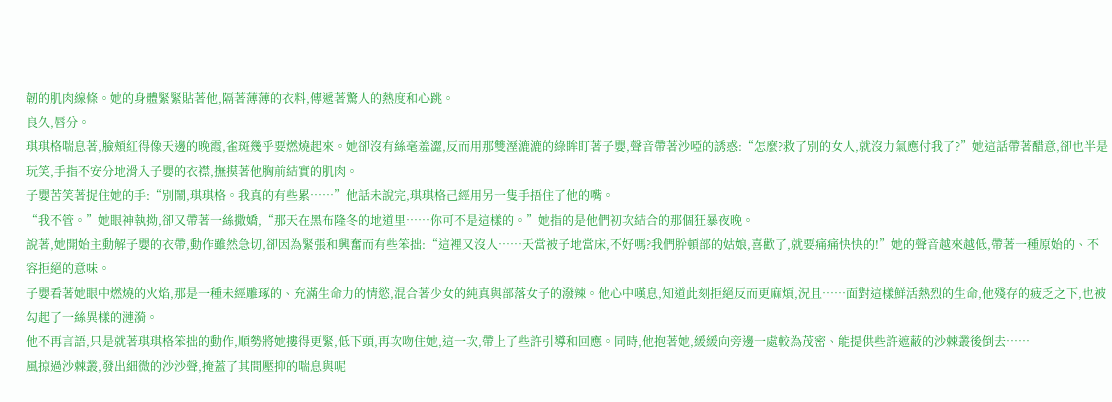韌的肌肉線條。她的身體緊緊貼著他,隔著薄薄的衣料,傳遞著驚人的熱度和心跳。
良久,唇分。
琪琪格喘息著,臉頰紅得像天邊的晚霞,雀斑幾乎要燃燒起來。她卻沒有絲毫羞澀,反而用那雙溼漉漉的綠眸盯著子嬰,聲音帶著沙啞的誘惑:“怎麼?救了別的女人,就沒力氣應付我了?”她這話帶著醋意,卻也半是玩笑,手指不安分地滑入子嬰的衣襟,撫摸著他胸前結實的肌肉。
子嬰苦笑著捉住她的手:“別鬧,琪琪格。我真的有些累……”他話未說完,琪琪格己經用另一隻手捂住了他的嘴。
“我不管。”她眼神執拗,卻又帶著一絲撒嬌,“那天在黑布隆冬的地道里……你可不是這樣的。”她指的是他們初次結合的那個狂暴夜晚。
說著,她開始主動解子嬰的衣帶,動作雖然急切,卻因為緊張和興奮而有些笨拙:“這裡又沒人……天當被子地當床,不好嗎?我們肸頓部的姑娘,喜歡了,就要痛痛快快的!”她的聲音越來越低,帶著一種原始的、不容拒絕的意味。
子嬰看著她眼中燃燒的火焰,那是一種未經雕琢的、充滿生命力的情慾,混合著少女的純真與部落女子的潑辣。他心中嘆息,知道此刻拒絕反而更麻煩,況且……面對這樣鮮活熱烈的生命,他殘存的疲乏之下,也被勾起了一絲異樣的漣漪。
他不再言語,只是就著琪琪格笨拙的動作,順勢將她摟得更緊,低下頭,再次吻住她,這一次,帶上了些許引導和回應。同時,他抱著她,緩緩向旁邊一處較為茂密、能提供些許遮蔽的沙棘叢後倒去……
風掠過沙棘叢,發出細微的沙沙聲,掩蓋了其間壓抑的喘息與呢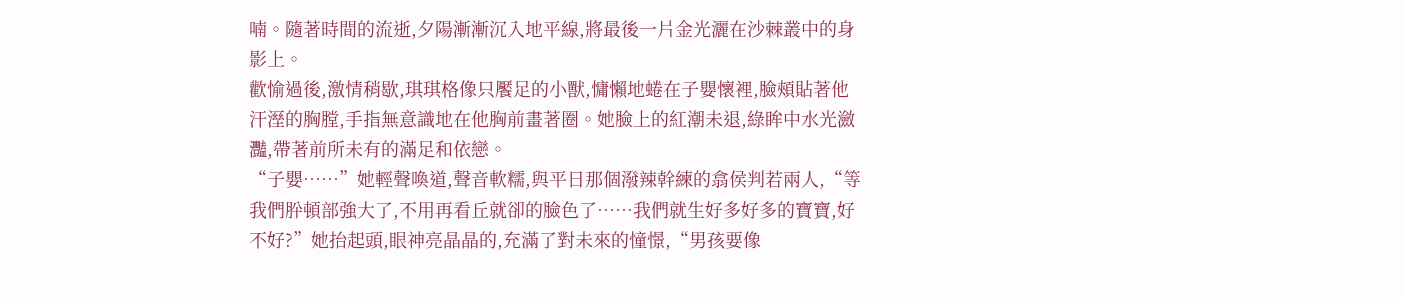喃。隨著時間的流逝,夕陽漸漸沉入地平線,將最後一片金光灑在沙棘叢中的身影上。
歡愉過後,激情稍歇,琪琪格像只饜足的小獸,慵懶地蜷在子嬰懷裡,臉頰貼著他汗溼的胸膛,手指無意識地在他胸前畫著圈。她臉上的紅潮未退,綠眸中水光瀲灩,帶著前所未有的滿足和依戀。
“子嬰……”她輕聲喚道,聲音軟糯,與平日那個潑辣幹練的翕侯判若兩人,“等我們肸頓部強大了,不用再看丘就卻的臉色了……我們就生好多好多的寶寶,好不好?”她抬起頭,眼神亮晶晶的,充滿了對未來的憧憬,“男孩要像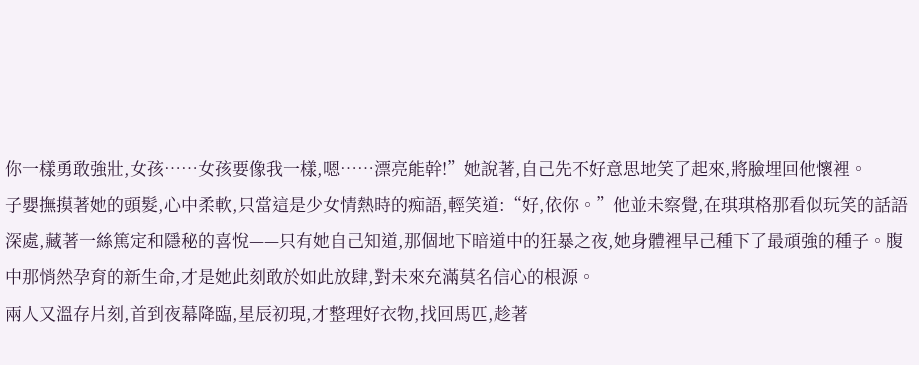你一樣勇敢強壯,女孩……女孩要像我一樣,嗯……漂亮能幹!”她說著,自己先不好意思地笑了起來,將臉埋回他懷裡。
子嬰撫摸著她的頭髮,心中柔軟,只當這是少女情熱時的痴語,輕笑道:“好,依你。”他並未察覺,在琪琪格那看似玩笑的話語深處,藏著一絲篤定和隱秘的喜悅——只有她自己知道,那個地下暗道中的狂暴之夜,她身體裡早己種下了最頑強的種子。腹中那悄然孕育的新生命,才是她此刻敢於如此放肆,對未來充滿莫名信心的根源。
兩人又溫存片刻,首到夜幕降臨,星辰初現,才整理好衣物,找回馬匹,趁著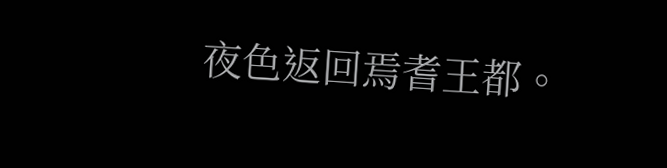夜色返回焉耆王都。